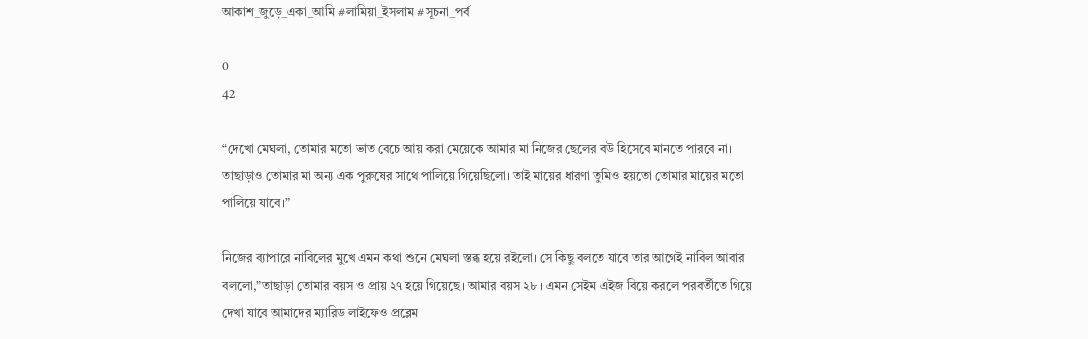আকাশ_জুড়ে_একা_আমি #লামিয়া_ইসলাম #সূচনা_পর্ব

0
42

“দেখো মেঘলা, তোমার মতো ভাত বেচে আয় করা মেয়েকে আমার মা নিজের ছেলের বউ হিসেবে মানতে পারবে না। তাছাড়াও তোমার মা অন্য এক পুরুষের সাথে পালিয়ে গিয়েছিলো। তাই মায়ের ধারণা তুমিও হয়তো তোমার মায়ের মতো পালিয়ে যাবে।”

নিজের ব্যাপারে নাবিলের মুখে এমন কথা শুনে মেঘলা স্তব্ধ হয়ে রইলো। সে কিছু বলতে যাবে তার আগেই নাবিল আবার বললো,”তাছাড়া তোমার বয়স ও প্রায় ২৭ হয়ে গিয়েছে। আমার বয়স ২৮ । এমন সেইম এইজ বিয়ে করলে পরবর্তীতে গিয়ে দেখা যাবে আমাদের ম্যারিড লাইফেও প্রব্লেম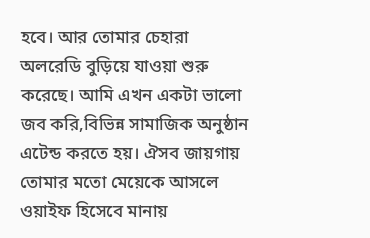হবে। আর তোমার চেহারা অলরেডি বুড়িয়ে যাওয়া শুরু করেছে। আমি এখন একটা ভালো জব করি,বিভিন্ন সামাজিক অনুষ্ঠান এটেন্ড করতে হয়। ঐসব জায়গায় তোমার মতো মেয়েকে আসলে ওয়াইফ হিসেবে মানায়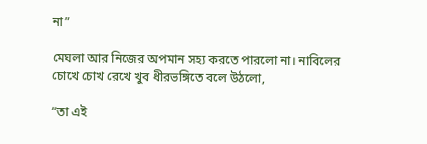না”

মেঘলা আর নিজের অপমান সহ্য করতে পারলো না। নাবিলের চোখে চোখ রেখে খুব ধীরভঙ্গিতে বলে উঠলো,

“তা এই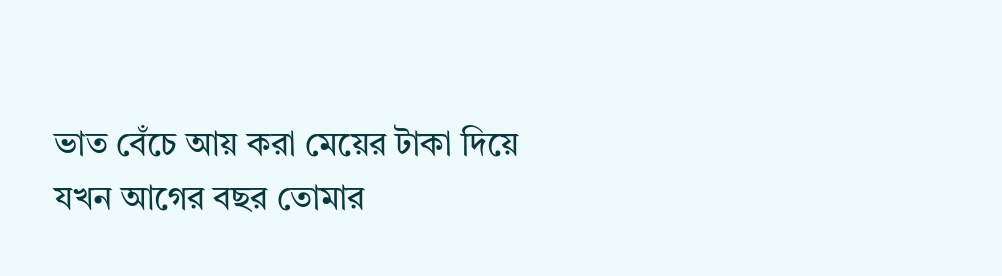ভাত বেঁচে আয় করা মেয়ের টাকা দিয়ে যখন আগের বছর তোমার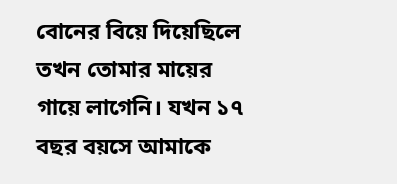বোনের বিয়ে দিয়েছিলে তখন তোমার মায়ের গায়ে লাগেনি। যখন ১৭ বছর বয়সে আমাকে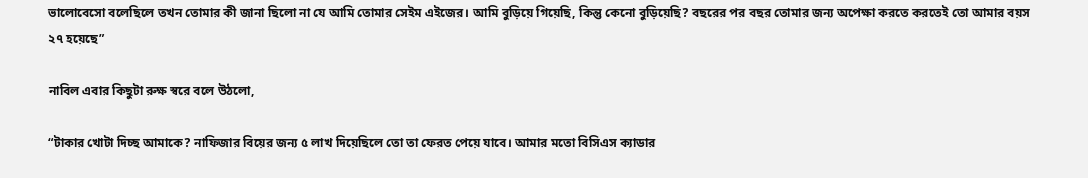ভালোবেসো বলেছিলে তখন তোমার কী জানা ছিলো না যে আমি তোমার সেইম এইজের। আমি বুড়িয়ে গিয়েছি, কিন্তু কেনো বুড়িয়েছি? বছরের পর বছর তোমার জন্য অপেক্ষা করতে করতেই তো আমার বয়স ২৭ হয়েছে”

নাবিল এবার কিছুটা রুক্ষ স্বরে বলে উঠলো,

“টাকার খোটা দিচ্ছ আমাকে? নাফিজার বিয়ের জন্য ৫ লাখ দিয়েছিলে তো তা ফেরত পেয়ে যাবে। আমার মতো বিসিএস ক্যাডার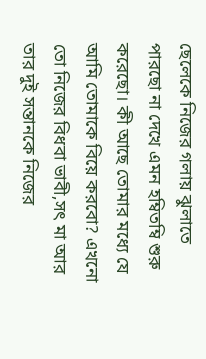ছেলেকে নিজের গলায় ঝুলাতে পারছো না দেখে এমন হম্বিতম্বি শুরু করেছো। কী আছে তোমার মধ্যে যে আমি তোমাকে বিয়ে করবো? এখনো তো নিজের বিধবা ভাবী,সৎ মা আর তার দুই সন্তানকে নিজের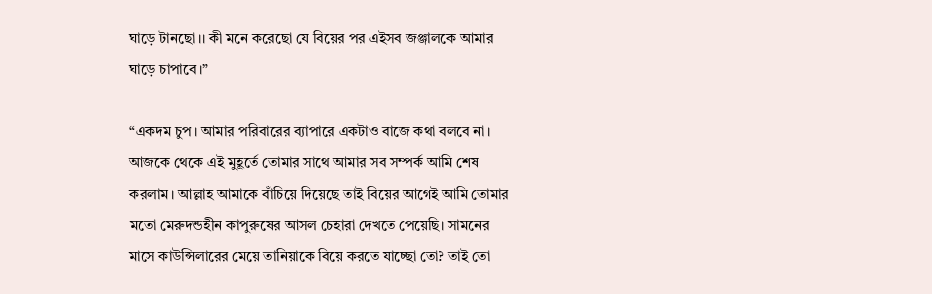ঘাড়ে টানছো।। কী মনে করেছো যে বিয়ের পর এইসব জঞ্জালকে আমার ঘাড়ে চাপাবে।”

“একদম চুপ। আমার পরিবারের ব্যাপারে একটাও বাজে কথা বলবে না। আজকে থেকে এই মুহূর্তে তোমার সাথে আমার সব সম্পর্ক আমি শেষ করলাম। আল্লাহ আমাকে বাঁচিয়ে দিয়েছে তাই বিয়ের আগেই আমি তোমার মতো মেরুদন্ডহীন কাপুরুষের আসল চেহারা দেখতে পেয়েছি। সামনের মাসে কাউন্সিলারের মেয়ে তানিয়াকে বিয়ে করতে যাচ্ছো তো? তাই তো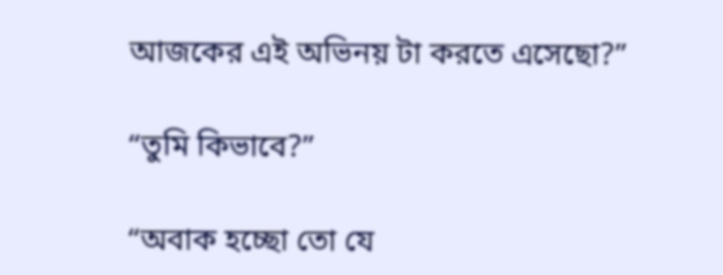আজকের এই অভিনয় টা করতে এসেছো?”

“তুমি কিভাবে?”

“অবাক হচ্ছো তো যে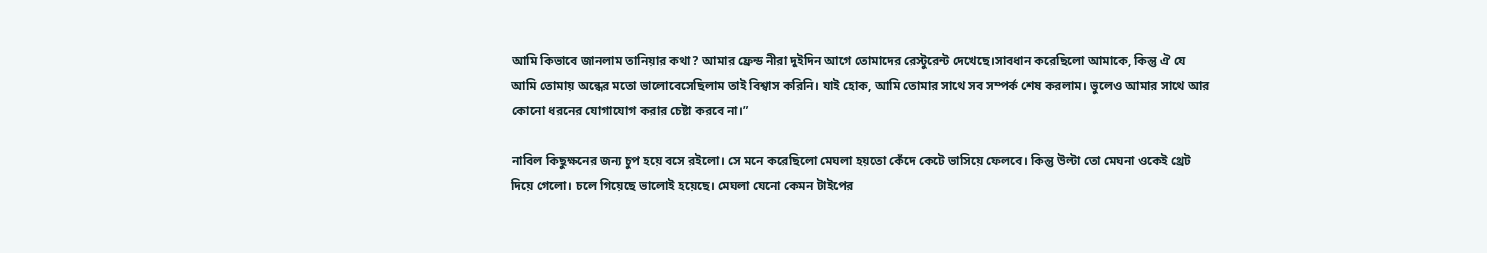আমি কিভাবে জানলাম তানিয়ার কথা? আমার ফ্রেন্ড নীরা দুইদিন আগে তোমাদের রেস্টুরেন্ট দেখেছে।সাবধান করেছিলো আমাকে, কিন্তু ঐ যে আমি তোমায় অন্ধের মতো ভালোবেসেছিলাম তাই বিশ্বাস করিনি। যাই হোক, আমি তোমার সাথে সব সম্পর্ক শেষ করলাম। ভুলেও আমার সাথে আর কোনো ধরনের যোগাযোগ করার চেষ্টা করবে না।”

নাবিল কিছুক্ষনের জন্য চুপ হয়ে বসে রইলো। সে মনে করেছিলো মেঘলা হয়তো কেঁদে কেটে ভাসিয়ে ফেলবে। কিন্তু উল্টা তো মেঘনা ওকেই থ্রেট দিয়ে গেলো। চলে গিয়েছে ভালোই হয়েছে। মেঘলা যেনো কেমন টাইপের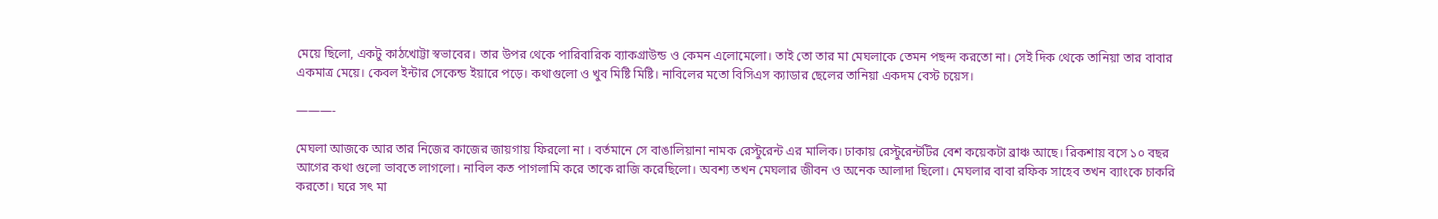মেয়ে ছিলো, একটু কাঠখোট্টা স্বভাবের। তার উপর থেকে পারিবারিক ব্যাকগ্রাউন্ড ও কেমন এলোমেলো। তাই তো তার মা মেঘলাকে তেমন পছন্দ করতো না। সেই দিক থেকে তানিয়া তার বাবার একমাত্র মেয়ে। কেবল ইন্টার সেকেন্ড ইয়ারে পড়ে। কথাগুলো ও খুব মিষ্টি মিষ্টি। নাবিলের মতো বিসিএস ক্যাডার ছেলের তানিয়া একদম বেস্ট চয়েস।

———-

মেঘলা আজকে আর তার নিজের কাজের জায়গায় ফিরলো না । বর্তমানে সে বাঙালিয়ানা নামক রেস্টুরেন্ট এর মালিক। ঢাকায় রেস্টুরেন্টটির বেশ কয়েকটা ব্রাঞ্চ আছে। রিকশায় বসে ১০ বছর আগের কথা গুলো ভাবতে লাগলো। নাবিল কত পাগলামি করে তাকে রাজি করেছিলো। অবশ্য তখন মেঘলার জীবন ও অনেক আলাদা ছিলো। মেঘলার বাবা রফিক সাহেব তখন ব্যাংকে চাকরি করতো। ঘরে সৎ মা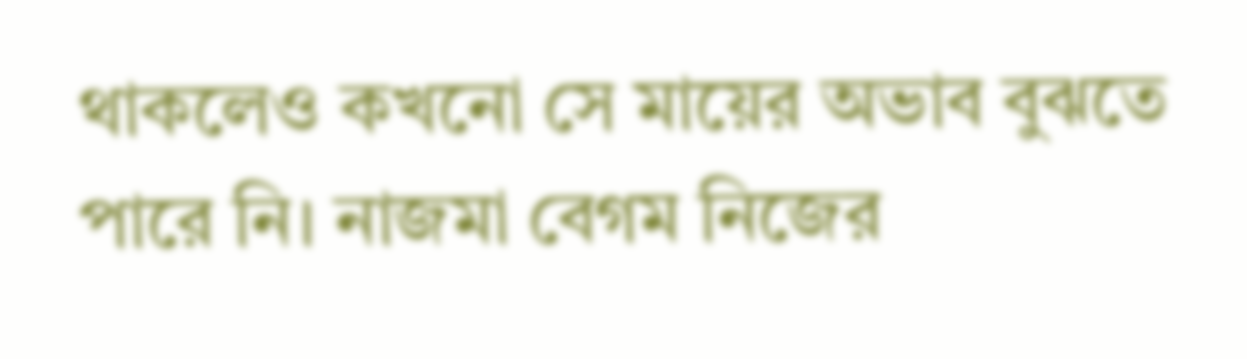থাকলেও কখনো সে মায়ের অভাব বুঝতে পারে নি। নাজমা বেগম নিজের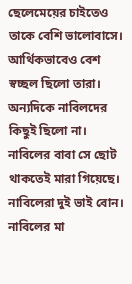ছেলেমেয়ের চাইতেও তাকে বেশি ভালোবাসে। আর্থিকভাবেও বেশ স্বচ্ছল ছিলো তারা। অন্যদিকে নাবিলদের কিছুই ছিলো না। নাবিলের বাবা সে ছোট থাকতেই মারা গিয়েছে। নাবিলেরা দুই ভাই বোন। নাবিলের মা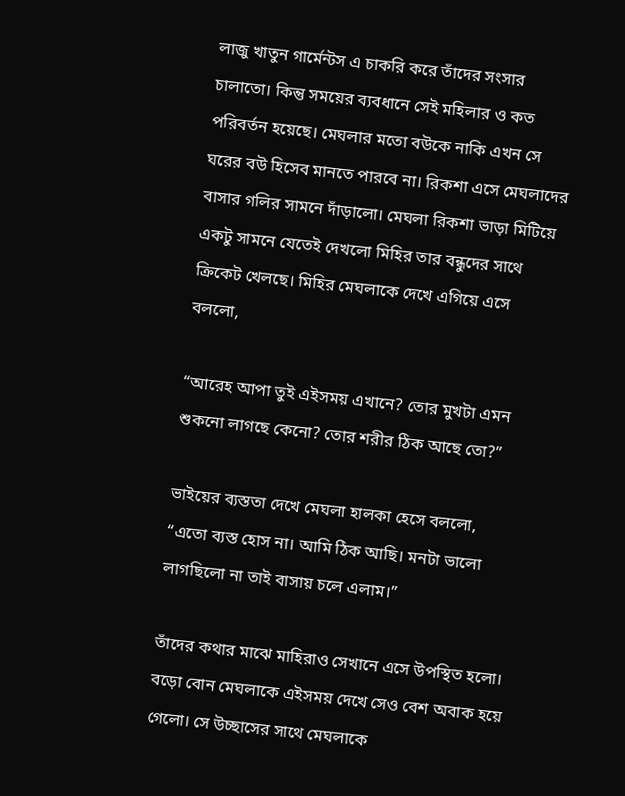লাজু খাতুন গার্মেন্টস এ চাকরি করে তাঁদের সংসার চালাতো। কিন্তু সময়ের ব্যবধানে সেই মহিলার ও কত পরিবর্তন হয়েছে। মেঘলার মতো বউকে নাকি এখন সে ঘরের বউ হিসেব মানতে পারবে না। রিকশা এসে মেঘলাদের বাসার গলির সামনে দাঁড়ালো। মেঘলা রিকশা ভাড়া মিটিয়ে একটু সামনে যেতেই দেখলো মিহির তার বন্ধুদের সাথে ক্রিকেট খেলছে। মিহির মেঘলাকে দেখে এগিয়ে এসে বললো,

“আরেহ আপা তুই এইসময় এখানে? তোর মুখটা এমন শুকনো লাগছে কেনো? তোর শরীর ঠিক আছে তো?”

ভাইয়ের ব্যস্ততা দেখে মেঘলা হালকা হেসে বললো,
“এতো ব্যস্ত হোস না। আমি ঠিক আছি। মনটা ভালো লাগছিলো না তাই বাসায় চলে এলাম।”

তাঁদের কথার মাঝে মাহিরাও সেখানে এসে উপস্থিত হলো। বড়ো বোন মেঘলাকে এইসময় দেখে সেও বেশ অবাক হয়ে গেলো। সে উচ্ছাসের সাথে মেঘলাকে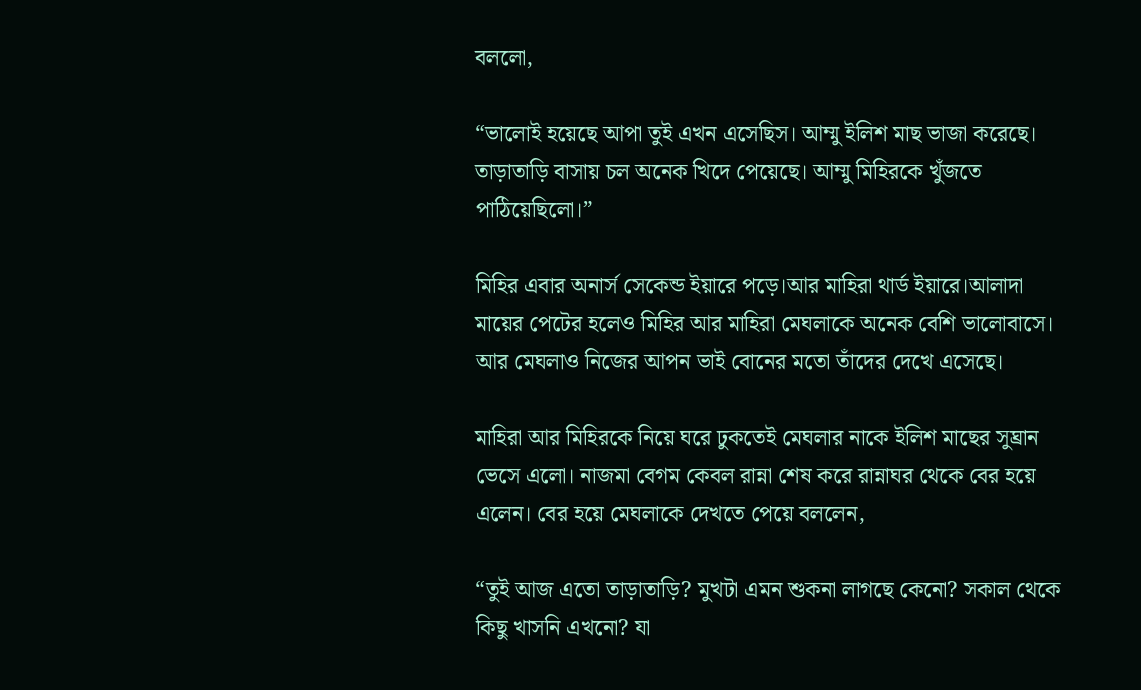বললো,

“ভালোই হয়েছে আপা তুই এখন এসেছিস। আম্মু ইলিশ মাছ ভাজা করেছে। তাড়াতাড়ি বাসায় চল অনেক খিদে পেয়েছে। আম্মু মিহিরকে খুঁজতে পাঠিয়েছিলো।”

মিহির এবার অনার্স সেকেন্ড ইয়ারে পড়ে।আর মাহিরা থার্ড ইয়ারে।আলাদা মায়ের পেটের হলেও মিহির আর মাহিরা মেঘলাকে অনেক বেশি ভালোবাসে। আর মেঘলাও নিজের আপন ভাই বোনের মতো তাঁদের দেখে এসেছে।

মাহিরা আর মিহিরকে নিয়ে ঘরে ঢুকতেই মেঘলার নাকে ইলিশ মাছের সুঘ্রান ভেসে এলো। নাজমা বেগম কেবল রান্না শেষ করে রান্নাঘর থেকে বের হয়ে এলেন। বের হয়ে মেঘলাকে দেখতে পেয়ে বললেন,

“তুই আজ এতো তাড়াতাড়ি? মুখটা এমন শুকনা লাগছে কেনো? সকাল থেকে কিছু খাসনি এখনো? যা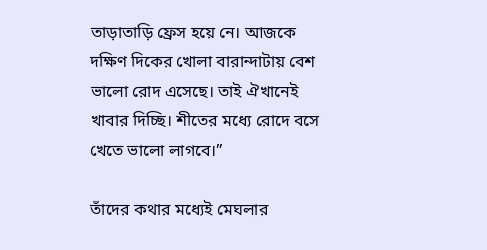তাড়াতাড়ি ফ্রেস হয়ে নে। আজকে দক্ষিণ দিকের খোলা বারান্দাটায় বেশ ভালো রোদ এসেছে। তাই ঐখানেই খাবার দিচ্ছি। শীতের মধ্যে রোদে বসে খেতে ভালো লাগবে।”

তাঁদের কথার মধ্যেই মেঘলার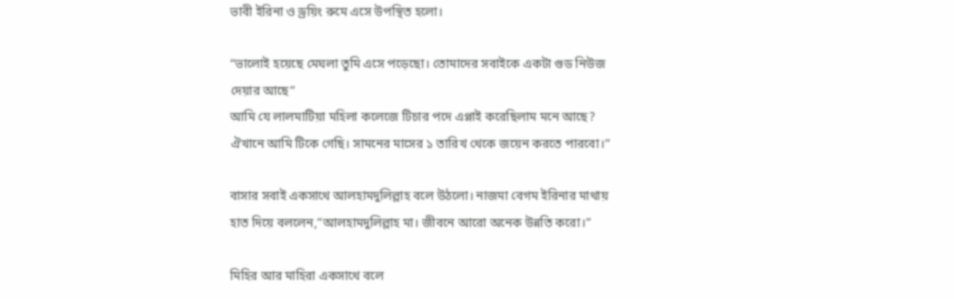ভাবী ইরিনা ও ড্রয়িং রুমে এসে উপস্থিত হলো।

“ভালোই হয়েছে মেঘলা তুমি এসে পড়েছো। তোমাদের সবাইকে একটা গুড নিউজ দেয়ার আছে”
আমি যে লালমাটিয়া মহিলা কলেজে টিচার পদে এপ্লাই করেছিলাম মনে আছে? ঐখানে আমি টিকে গেছি। সামনের মাসের ১ তারিখ থেকে জয়েন করতে পারবো।”

বাসার সবাই একসাথে আলহামদুলিল্লাহ বলে উঠলো। নাজমা বেগম ইরিনার মাথায় হাত দিয়ে বললেন,”আলহামদুলিল্লাহ মা। জীবনে আরো অনেক উন্নতি করো।”

মিহির আর মাহিরা একসাথে বলে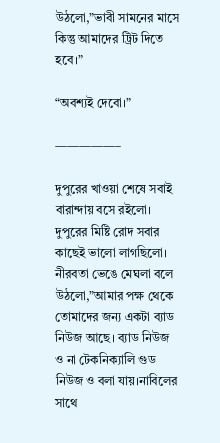উঠলো,”ভাবী সামনের মাসে কিন্তু আমাদের ট্রিট দিতে হবে।”

“অবশ্যই দেবো।”

—————–

দুপুরের খাওয়া শেষে সবাই বারান্দায় বসে রইলো। দুপুরের মিষ্টি রোদ সবার কাছেই ভালো লাগছিলো। নীরবতা ভেঙে মেঘলা বলে উঠলো,”আমার পক্ষ থেকে তোমাদের জন্য একটা ব্যাড নিউজ আছে। ব্যাড নিউজ ও না টেকনিক্যালি গুড নিউজ ও বলা যায়।নাবিলের সাথে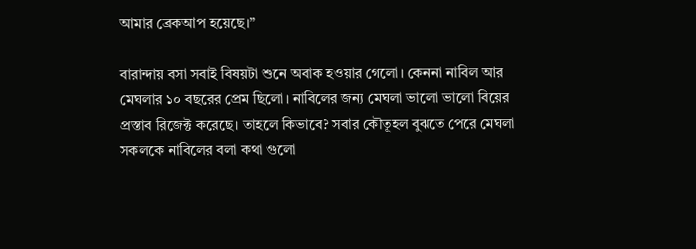আমার ব্রেকআপ হয়েছে।”

বারান্দায় বসা সবাই বিষয়টা শুনে অবাক হওয়ার গেলো। কেননা নাবিল আর মেঘলার ১০ বছরের প্রেম ছিলো। নাবিলের জন্য মেঘলা ভালো ভালো বিয়ের প্রস্তাব রিজেক্ট করেছে। তাহলে কিভাবে? সবার কৌতূহল বুঝতে পেরে মেঘলা সকলকে নাবিলের বলা কথা গুলো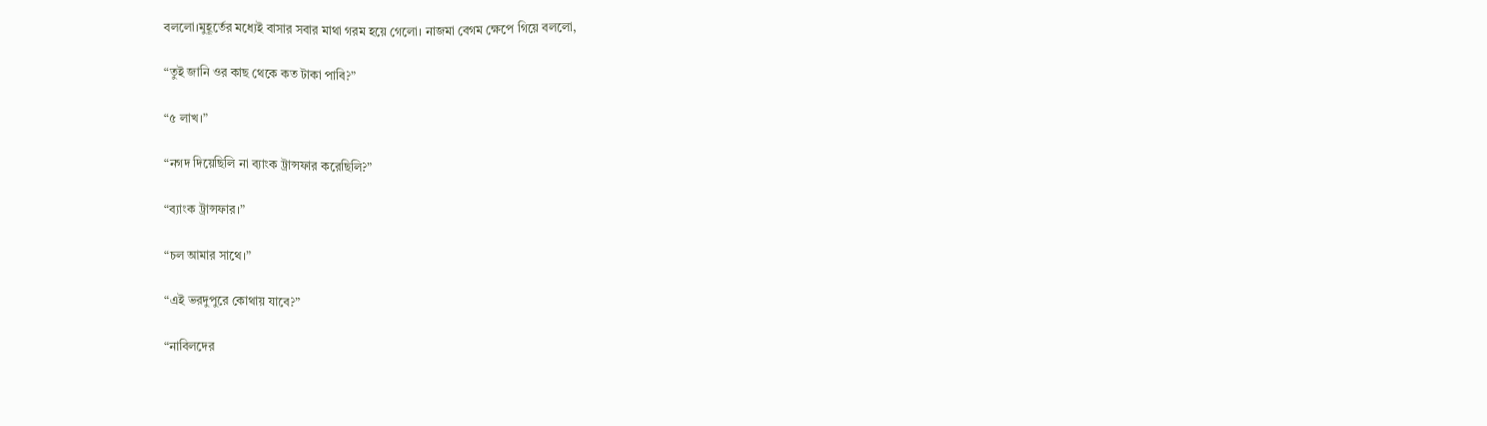বললো।মুহূর্তের মধ্যেই বাসার সবার মাথা গরম হয়ে গেলো। নাজমা বেগম ক্ষেপে গিয়ে বললো,

“তুই জানি ওর কাছ থেকে কত টাকা পাবি?”

“৫ লাখ।”

“নগদ দিয়েছিলি না ব্যাংক ট্রান্সফার করেছিলি?”

“ব্যাংক ট্রান্সফার।”

“চল আমার সাথে।”

“এই ভরদুপুরে কোথায় যাবে?”

“নাবিলদের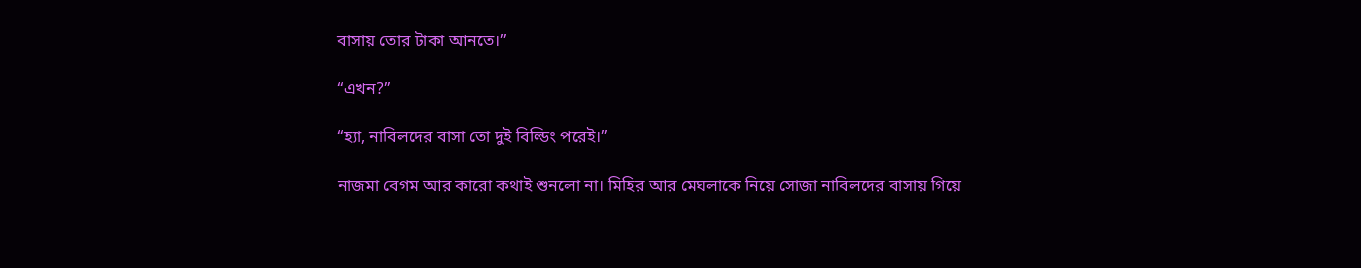বাসায় তোর টাকা আনতে।”

“এখন?”

“হ্যা, নাবিলদের বাসা তো দুই বিল্ডিং পরেই।”

নাজমা বেগম আর কারো কথাই শুনলো না। মিহির আর মেঘলাকে নিয়ে সোজা নাবিলদের বাসায় গিয়ে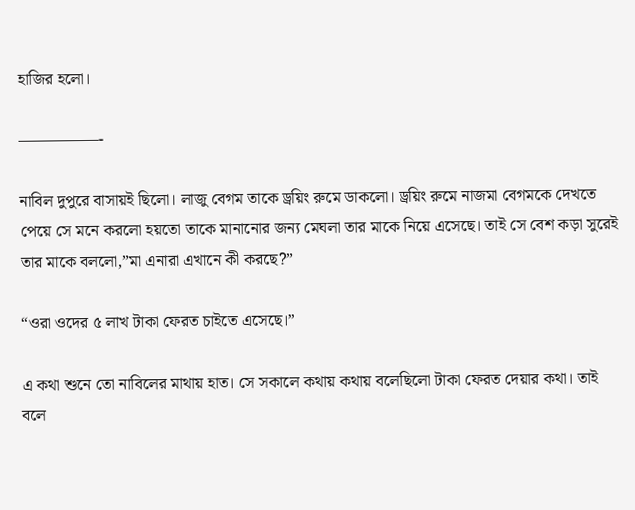হাজির হলো।

—————-

নাবিল দুপুরে বাসায়ই ছিলো। লাজু বেগম তাকে ড্রয়িং রুমে ডাকলো। ড্রয়িং রুমে নাজমা বেগমকে দেখতে পেয়ে সে মনে করলো হয়তো তাকে মানানোর জন্য মেঘলা তার মাকে নিয়ে এসেছে। তাই সে বেশ কড়া সুরেই তার মাকে বললো,”মা এনারা এখানে কী করছে?”

“ওরা ওদের ৫ লাখ টাকা ফেরত চাইতে এসেছে।”

এ কথা শুনে তো নাবিলের মাথায় হাত। সে সকালে কথায় কথায় বলেছিলো টাকা ফেরত দেয়ার কথা। তাই বলে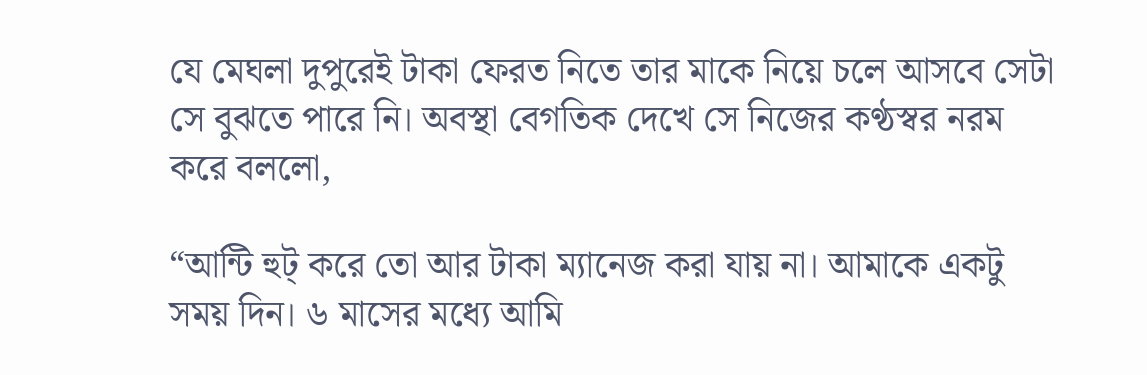যে মেঘলা দুপুরেই টাকা ফেরত নিতে তার মাকে নিয়ে চলে আসবে সেটা সে বুঝতে পারে নি। অবস্থা বেগতিক দেখে সে নিজের কণ্ঠস্বর নরম করে বললো,

“আন্টি হুট্ করে তো আর টাকা ম্যানেজ করা যায় না। আমাকে একটু সময় দিন। ৬ মাসের মধ্যে আমি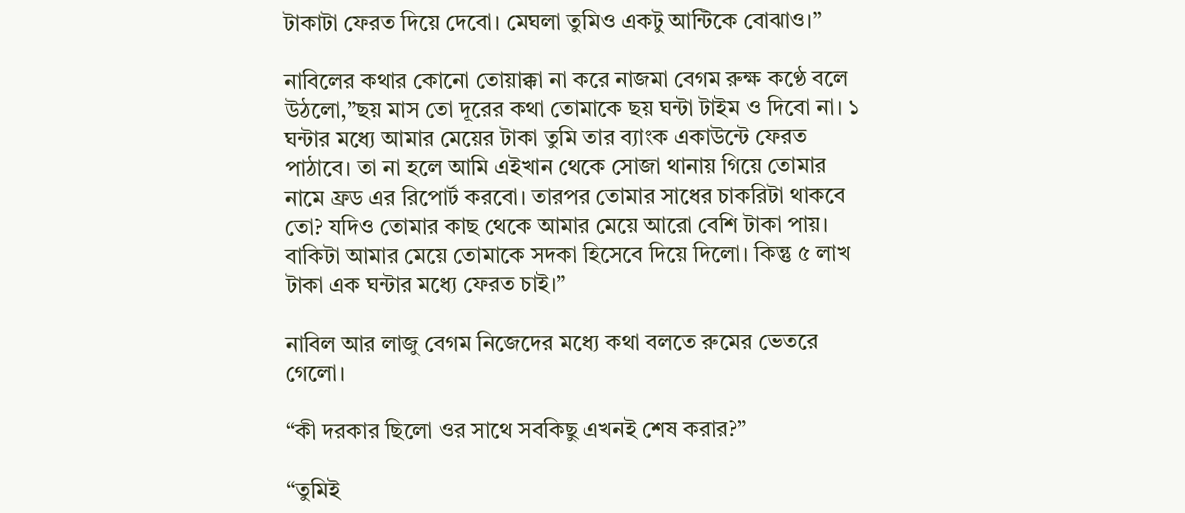টাকাটা ফেরত দিয়ে দেবো। মেঘলা তুমিও একটু আন্টিকে বোঝাও।”

নাবিলের কথার কোনো তোয়াক্কা না করে নাজমা বেগম রুক্ষ কণ্ঠে বলে উঠলো,”ছয় মাস তো দূরের কথা তোমাকে ছয় ঘন্টা টাইম ও দিবো না। ১ ঘন্টার মধ্যে আমার মেয়ের টাকা তুমি তার ব্যাংক একাউন্টে ফেরত পাঠাবে। তা না হলে আমি এইখান থেকে সোজা থানায় গিয়ে তোমার নামে ফ্রড এর রিপোর্ট করবো। তারপর তোমার সাধের চাকরিটা থাকবে তো? যদিও তোমার কাছ থেকে আমার মেয়ে আরো বেশি টাকা পায়। বাকিটা আমার মেয়ে তোমাকে সদকা হিসেবে দিয়ে দিলো। কিন্তু ৫ লাখ টাকা এক ঘন্টার মধ্যে ফেরত চাই।”

নাবিল আর লাজু বেগম নিজেদের মধ্যে কথা বলতে রুমের ভেতরে গেলো।

“কী দরকার ছিলো ওর সাথে সবকিছু এখনই শেষ করার?”

“তুমিই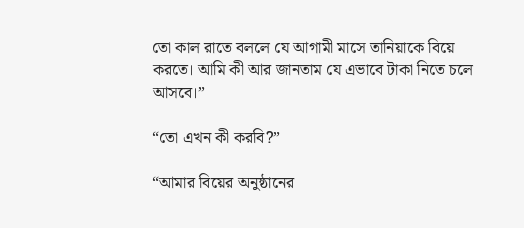তো কাল রাতে বললে যে আগামী মাসে তানিয়াকে বিয়ে করতে। আমি কী আর জানতাম যে এভাবে টাকা নিতে চলে আসবে।”

“তো এখন কী করবি?”

“আমার বিয়ের অনুষ্ঠানের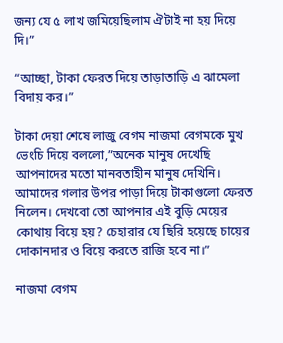জন্য যে ৫ লাখ জমিয়েছিলাম ঐটাই না হয় দিয়ে দি।”

“আচ্ছা, টাকা ফেরত দিয়ে তাড়াতাড়ি এ ঝামেলা বিদায় কর।”

টাকা দেয়া শেষে লাজু বেগম নাজমা বেগমকে মুখ ভেংচি দিয়ে বললো,”অনেক মানুষ দেখেছি আপনাদের মতো মানবতাহীন মানুষ দেখিনি। আমাদের গলার উপর পাড়া দিয়ে টাকাগুলো ফেরত নিলেন। দেখবো তো আপনার এই বুড়ি মেয়ের কোথায় বিয়ে হয়? চেহারার যে ছিরি হয়েছে চায়ের দোকানদার ও বিয়ে করতে রাজি হবে না।”

নাজমা বেগম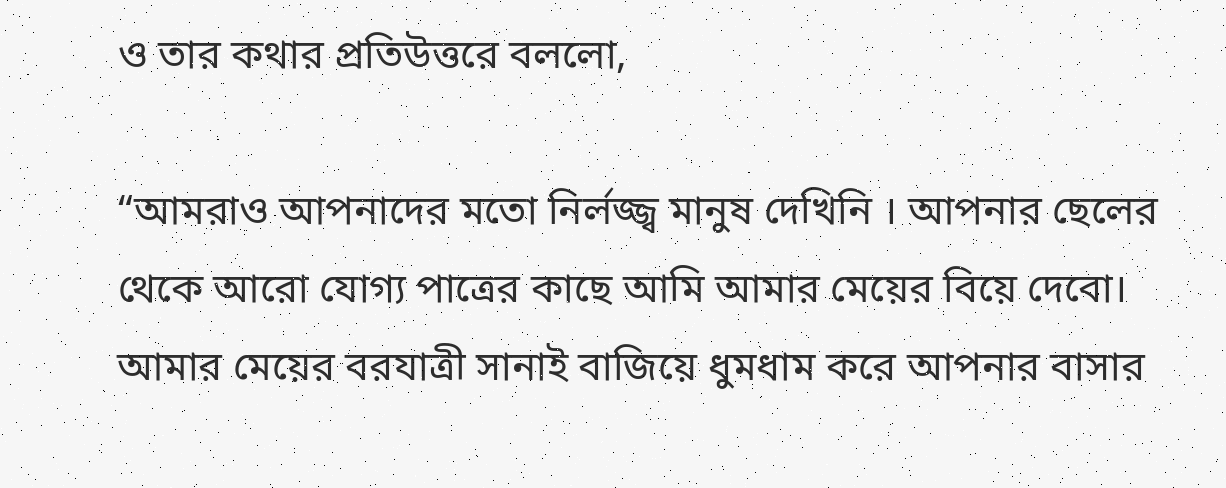ও তার কথার প্রতিউত্তরে বললো,

“আমরাও আপনাদের মতো নির্লজ্জ্ব মানুষ দেখিনি । আপনার ছেলের থেকে আরো যোগ্য পাত্রের কাছে আমি আমার মেয়ের বিয়ে দেবো। আমার মেয়ের বরযাত্রী সানাই বাজিয়ে ধুমধাম করে আপনার বাসার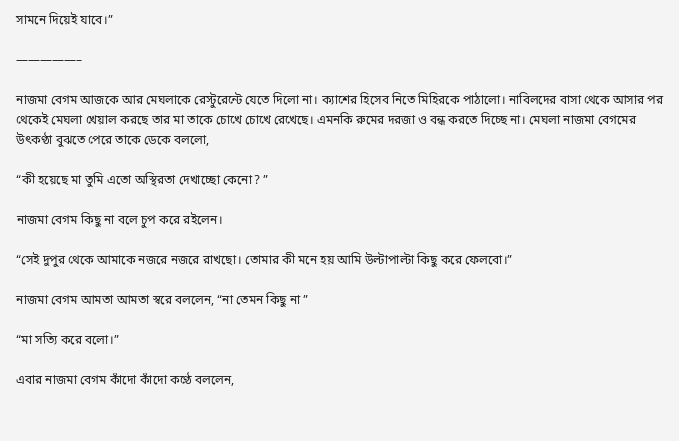সামনে দিয়েই যাবে।”

—————–

নাজমা বেগম আজকে আর মেঘলাকে রেস্টুরেন্টে যেতে দিলো না। ক্যাশের হিসেব নিতে মিহিরকে পাঠালো। নাবিলদের বাসা থেকে আসার পর থেকেই মেঘলা খেয়াল করছে তার মা তাকে চোখে চোখে রেখেছে। এমনকি রুমের দরজা ও বন্ধ করতে দিচ্ছে না। মেঘলা নাজমা বেগমের উৎকণ্ঠা বুঝতে পেরে তাকে ডেকে বললো,

“কী হয়েছে মা তুমি এতো অস্থিরতা দেখাচ্ছো কেনো? ”

নাজমা বেগম কিছু না বলে চুপ করে রইলেন।

“সেই দুপুর থেকে আমাকে নজরে নজরে রাখছো। তোমার কী মনে হয় আমি উল্টাপাল্টা কিছু করে ফেলবো।”

নাজমা বেগম আমতা আমতা স্বরে বললেন, “না তেমন কিছু না ”

“মা সত্যি করে বলো।”

এবার নাজমা বেগম কাঁদো কাঁদো কণ্ঠে বললেন,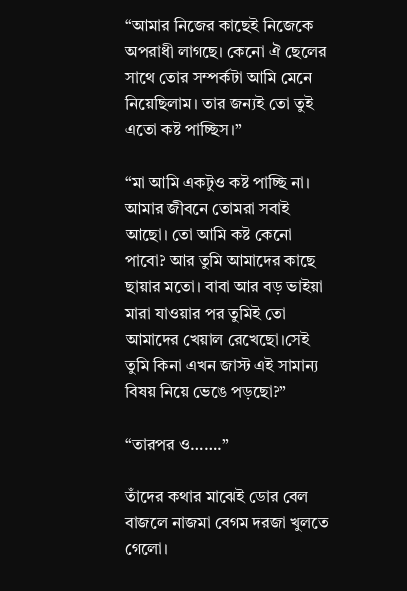“আমার নিজের কাছেই নিজেকে অপরাধী লাগছে। কেনো ঐ ছেলের সাথে তোর সম্পর্কটা আমি মেনে নিয়েছিলাম। তার জন্যই তো তুই এতো কষ্ট পাচ্ছিস।”

“মা আমি একটুও কষ্ট পাচ্ছি না। আমার জীবনে তোমরা সবাই আছো। তো আমি কষ্ট কেনো পাবো? আর তুমি আমাদের কাছে ছায়ার মতো। বাবা আর বড় ভাইয়া মারা যাওয়ার পর তুমিই তো আমাদের খেয়াল রেখেছো।সেই তুমি কিনা এখন জাস্ট এই সামান্য বিষয় নিয়ে ভেঙে পড়ছো?”

“তারপর ও…….”

তাঁদের কথার মাঝেই ডোর বেল বাজলে নাজমা বেগম দরজা খুলতে গেলো।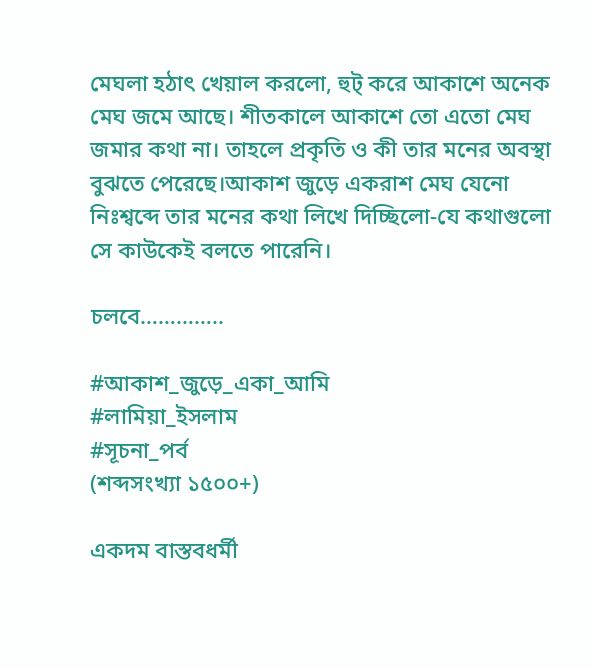মেঘলা হঠাৎ খেয়াল করলো, হুট্ করে আকাশে অনেক মেঘ জমে আছে। শীতকালে আকাশে তো এতো মেঘ জমার কথা না। তাহলে প্রকৃতি ও কী তার মনের অবস্থা বুঝতে পেরেছে।আকাশ জুড়ে একরাশ মেঘ যেনো নিঃশ্বব্দে তার মনের কথা লিখে দিচ্ছিলো-যে কথাগুলো সে কাউকেই বলতে পারেনি।

চলবে…………..

#আকাশ_জুড়ে_একা_আমি
#লামিয়া_ইসলাম
#সূচনা_পর্ব
(শব্দসংখ্যা ১৫০০+)

একদম বাস্তবধর্মী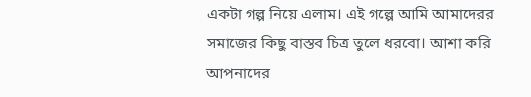একটা গল্প নিয়ে এলাম। এই গল্পে আমি আমাদেরর সমাজের কিছু বাস্তব চিত্র তুলে ধরবো। আশা করি আপনাদের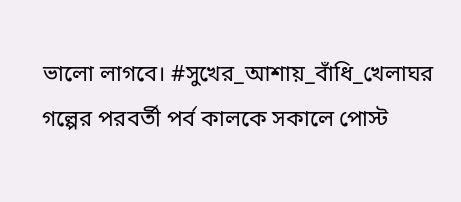ভালো লাগবে। #সুখের_আশায়_বাঁধি_খেলাঘর গল্পের পরবর্তী পর্ব কালকে সকালে পোস্ট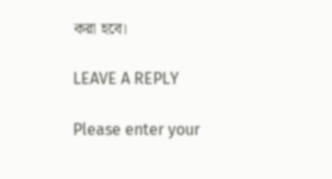করা হবে।

LEAVE A REPLY

Please enter your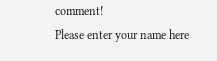comment!
Please enter your name here